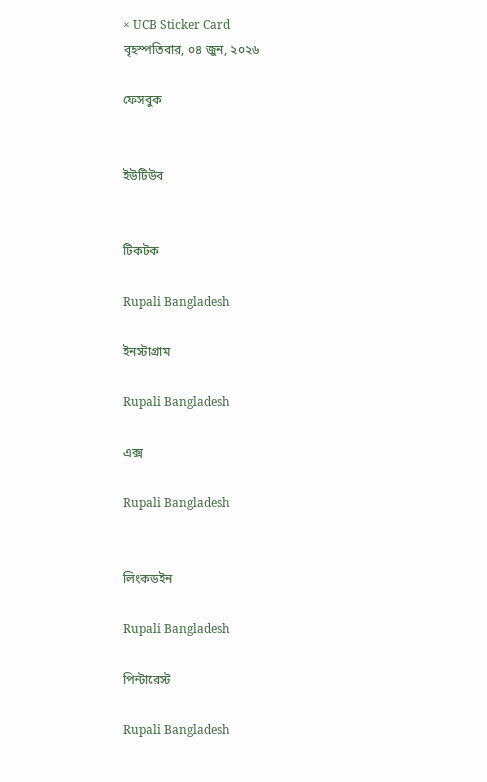× UCB Sticker Card
বৃহস্পতিবার, ০৪ জুন, ২০২৬

ফেসবুক


ইউটিউব


টিকটক

Rupali Bangladesh

ইনস্টাগ্রাম

Rupali Bangladesh

এক্স

Rupali Bangladesh


লিংকডইন

Rupali Bangladesh

পিন্টারেস্ট

Rupali Bangladesh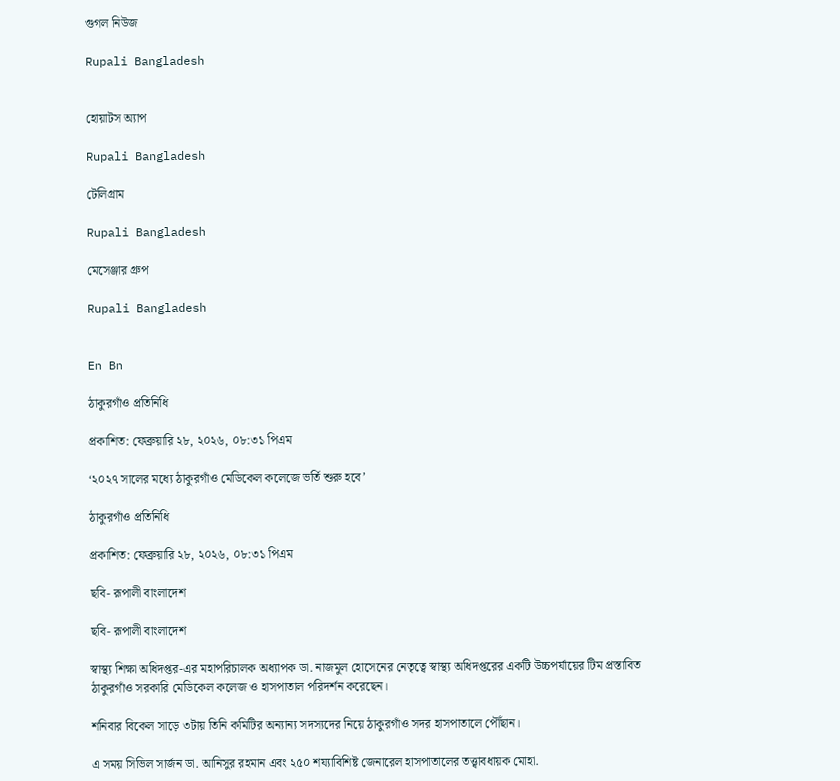গুগল নিউজ

Rupali Bangladesh


হোয়াটস অ্যাপ

Rupali Bangladesh

টেলিগ্রাম

Rupali Bangladesh

মেসেঞ্জার গ্রুপ

Rupali Bangladesh


En Bn

ঠাকুরগাঁও প্রতিনিধি

প্রকাশিত: ফেব্রুয়ারি ২৮, ২০২৬, ০৮:৩১ পিএম

‘২০২৭ সালের মধ্যে ঠাকুরগাঁও মেডিকেল কলেজে ভর্তি শুরু হবে’

ঠাকুরগাঁও প্রতিনিধি

প্রকাশিত: ফেব্রুয়ারি ২৮, ২০২৬, ০৮:৩১ পিএম

ছবি- রূপালী বাংলাদেশ

ছবি- রূপালী বাংলাদেশ

স্বাস্থ্য শিক্ষা অধিদপ্তর-এর মহাপরিচালক অধ্যাপক ডা. নাজমুল হোসেনের নেতৃত্বে স্বাস্থ্য অধিদপ্তরের একটি উচ্চপর্যায়ের টিম প্রস্তাবিত ঠাকুরগাঁও সরকারি মেডিকেল কলেজ ও হাসপাতাল পরিদর্শন করেছেন।

শনিবার বিকেল সাড়ে ৩টায় তিনি কমিটির অন্যান্য সদস্যদের নিয়ে ঠাকুরগাঁও সদর হাসপাতালে পৌঁছান।

এ সময় সিভিল সার্জন ডা. আনিসুর রহমান এবং ২৫০ শয্যাবিশিষ্ট জেনারেল হাসপাতালের তত্ত্বাবধায়ক মোহা.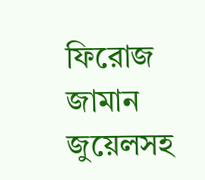ফিরোজ জামান জুয়েলসহ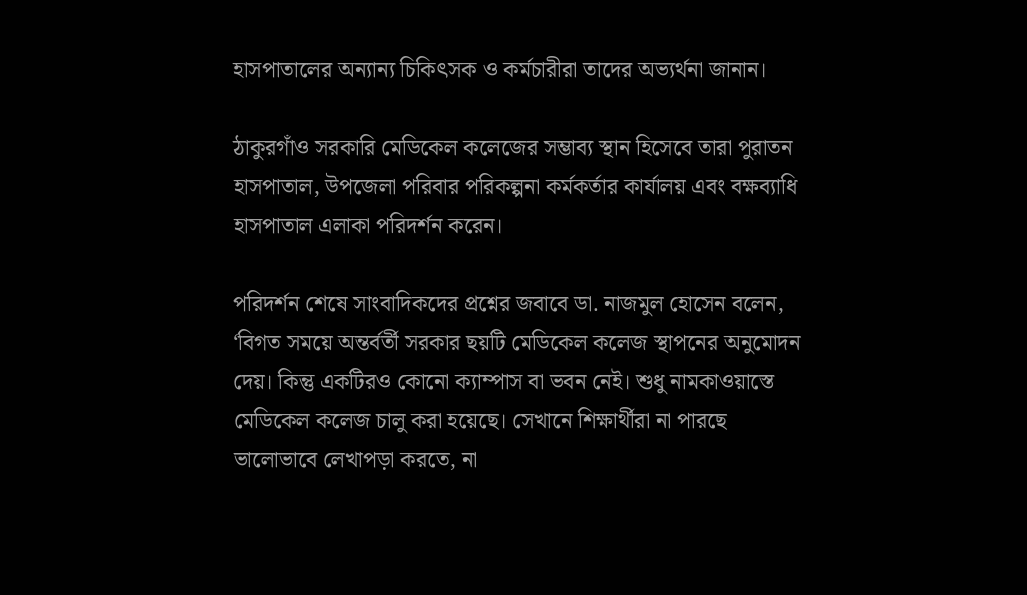হাসপাতালের অন্যান্য চিকিৎসক ও কর্মচারীরা তাদের অভ্যর্থনা জানান।

ঠাকুরগাঁও সরকারি মেডিকেল কলেজের সম্ভাব্য স্থান হিসেবে তারা পুরাতন হাসপাতাল, উপজেলা পরিবার পরিকল্পনা কর্মকর্তার কার্যালয় এবং বক্ষব্যাধি হাসপাতাল এলাকা পরিদর্শন করেন।

পরিদর্শন শেষে সাংবাদিকদের প্রশ্নের জবাবে ডা. নাজমুল হোসেন বলেন, ‘বিগত সময়ে অন্তর্বর্তী সরকার ছয়টি মেডিকেল কলেজ স্থাপনের অনুমোদন দেয়। কিন্তু একটিরও কোনো ক্যাম্পাস বা ভবন নেই। শুধু নামকাওয়াস্তে মেডিকেল কলেজ চালু করা হয়েছে। সেখানে শিক্ষার্থীরা না পারছে ভালোভাবে লেখাপড়া করতে, না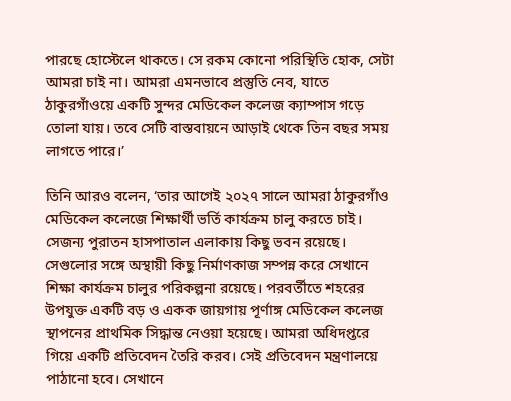পারছে হোস্টেলে থাকতে। সে রকম কোনো পরিস্থিতি হোক, সেটা আমরা চাই না। আমরা এমনভাবে প্রস্তুতি নেব, যাতে ঠাকুরগাঁওয়ে একটি সুন্দর মেডিকেল কলেজ ক্যাম্পাস গড়ে তোলা যায়। তবে সেটি বাস্তবায়নে আড়াই থেকে তিন বছর সময় লাগতে পারে।’

তিনি আরও বলেন, ‘তার আগেই ২০২৭ সালে আমরা ঠাকুরগাঁও মেডিকেল কলেজে শিক্ষার্থী ভর্তি কার্যক্রম চালু করতে চাই। সেজন্য পুরাতন হাসপাতাল এলাকায় কিছু ভবন রয়েছে। সেগুলোর সঙ্গে অস্থায়ী কিছু নির্মাণকাজ সম্পন্ন করে সেখানে শিক্ষা কার্যক্রম চালুর পরিকল্পনা রয়েছে। পরবর্তীতে শহরের উপযুক্ত একটি বড় ও একক জায়গায় পূর্ণাঙ্গ মেডিকেল কলেজ স্থাপনের প্রাথমিক সিদ্ধান্ত নেওয়া হয়েছে। আমরা অধিদপ্তরে গিয়ে একটি প্রতিবেদন তৈরি করব। সেই প্রতিবেদন মন্ত্রণালয়ে পাঠানো হবে। সেখানে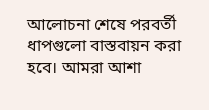আলোচনা শেষে পরবর্তী ধাপগুলো বাস্তবায়ন করা হবে। আমরা আশা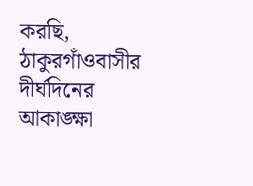করছি, ঠাকুরগাঁওবাসীর দীর্ঘদিনের আকাঙ্ক্ষা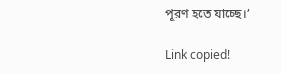পূরণ হতে যাচ্ছে।’

Link copied!